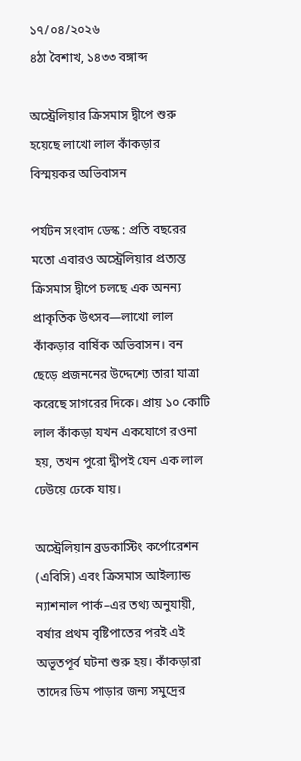১৭/০৪/২০২৬
৪ঠা বৈশাখ, ১৪৩৩ বঙ্গাব্দ

অস্ট্রেলিয়ার ক্রিসমাস দ্বীপে শুরু হয়েছে লাখো লাল কাঁকড়ার বিস্ময়কর অভিবাসন

পর্যটন সংবাদ ডেস্ক : প্রতি বছরের মতো এবারও অস্ট্রেলিয়ার প্রত্যন্ত ক্রিসমাস দ্বীপে চলছে এক অনন্য প্রাকৃতিক উৎসব—লাখো লাল কাঁকড়ার বার্ষিক অভিবাসন। বন ছেড়ে প্রজননের উদ্দেশ্যে তারা যাত্রা করেছে সাগরের দিকে। প্রায় ১০ কোটি লাল কাঁকড়া যখন একযোগে রওনা হয়, তখন পুরো দ্বীপই যেন এক লাল ঢেউয়ে ঢেকে যায়।

অস্ট্রেলিয়ান ব্রডকাস্টিং কর্পোরেশন (এবিসি) এবং ক্রিসমাস আইল্যান্ড ন্যাশনাল পার্ক–এর তথ্য অনুযায়ী, বর্ষার প্রথম বৃষ্টিপাতের পরই এই অভূতপূর্ব ঘটনা শুরু হয়। কাঁকড়ারা তাদের ডিম পাড়ার জন্য সমুদ্রের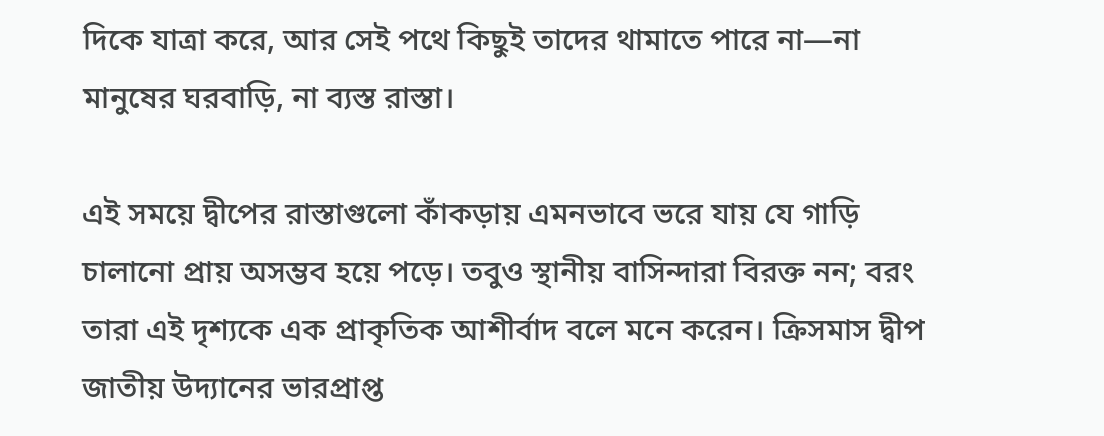দিকে যাত্রা করে, আর সেই পথে কিছুই তাদের থামাতে পারে না—না মানুষের ঘরবাড়ি, না ব্যস্ত রাস্তা।

এই সময়ে দ্বীপের রাস্তাগুলো কাঁকড়ায় এমনভাবে ভরে যায় যে গাড়ি চালানো প্রায় অসম্ভব হয়ে পড়ে। তবুও স্থানীয় বাসিন্দারা বিরক্ত নন; বরং তারা এই দৃশ্যকে এক প্রাকৃতিক আশীর্বাদ বলে মনে করেন। ক্রিসমাস দ্বীপ জাতীয় উদ্যানের ভারপ্রাপ্ত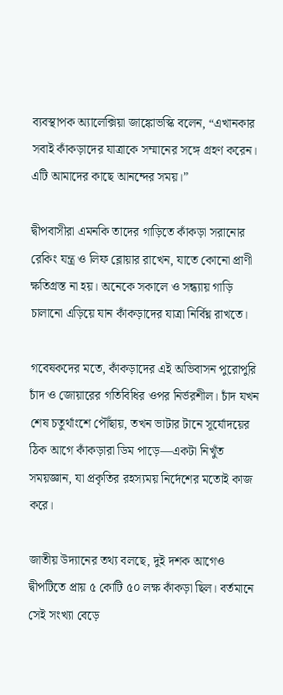ব্যবস্থাপক অ্যালেক্সিয়া জাঙ্কোভস্কি বলেন, “এখানকার সবাই কাঁকড়াদের যাত্রাকে সম্মানের সঙ্গে গ্রহণ করেন। এটি আমাদের কাছে আনন্দের সময়।”

দ্বীপবাসীরা এমনকি তাদের গাড়িতে কাঁকড়া সরানোর রেকিং যন্ত্র ও লিফ ব্লোয়ার রাখেন, যাতে কোনো প্রাণী ক্ষতিগ্রস্ত না হয়। অনেকে সকালে ও সন্ধ্যায় গাড়ি চালানো এড়িয়ে যান কাঁকড়াদের যাত্রা নির্বিঘ্ন রাখতে।

গবেষকদের মতে, কাঁকড়াদের এই অভিবাসন পুরোপুরি চাঁদ ও জোয়ারের গতিবিধির ওপর নির্ভরশীল। চাঁদ যখন শেষ চতুর্থাংশে পৌঁছায়, তখন ভাটার টানে সূর্যোদয়ের ঠিক আগে কাঁকড়ারা ডিম পাড়ে—একটা নিখুঁত সময়জ্ঞান, যা প্রকৃতির রহস্যময় নির্দেশের মতোই কাজ করে।

জাতীয় উদ্যানের তথ্য বলছে, দুই দশক আগেও দ্বীপটিতে প্রায় ৫ কোটি ৫০ লক্ষ কাঁকড়া ছিল। বর্তমানে সেই সংখ্যা বেড়ে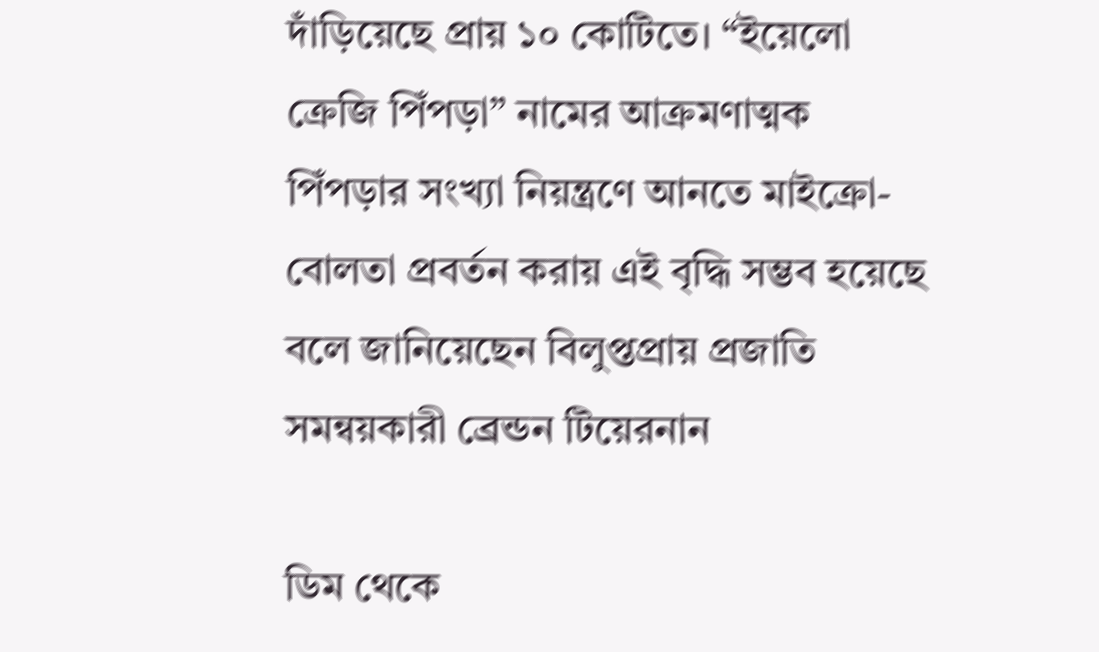দাঁড়িয়েছে প্রায় ১০ কোটিতে। “ইয়েলো ক্রেজি পিঁপড়া” নামের আক্রমণাত্মক পিঁপড়ার সংখ্যা নিয়ন্ত্রণে আনতে মাইক্রো-বোলতা প্রবর্তন করায় এই বৃদ্ধি সম্ভব হয়েছে বলে জানিয়েছেন বিলুপ্তপ্রায় প্রজাতি সমন্বয়কারী ব্রেন্ডন টিয়েরনান

ডিম থেকে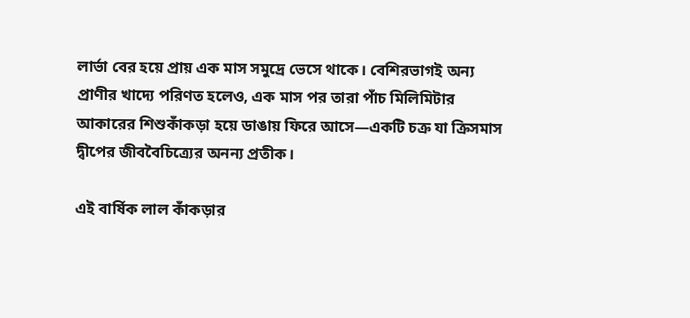লার্ভা বের হয়ে প্রায় এক মাস সমুদ্রে ভেসে থাকে। বেশিরভাগই অন্য প্রাণীর খাদ্যে পরিণত হলেও, এক মাস পর তারা পাঁচ মিলিমিটার আকারের শিশুকাঁকড়া হয়ে ডাঙায় ফিরে আসে—একটি চক্র যা ক্রিসমাস দ্বীপের জীববৈচিত্র্যের অনন্য প্রতীক।

এই বার্ষিক লাল কাঁকড়ার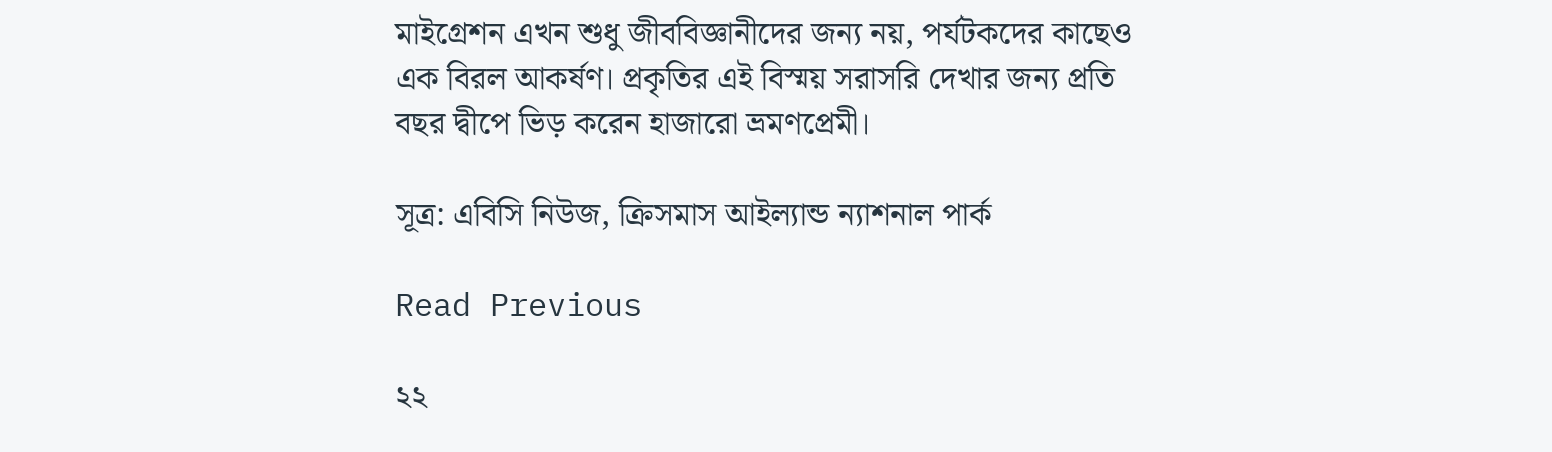মাইগ্রেশন এখন শুধু জীববিজ্ঞানীদের জন্য নয়, পর্যটকদের কাছেও এক বিরল আকর্ষণ। প্রকৃতির এই বিস্ময় সরাসরি দেখার জন্য প্রতি বছর দ্বীপে ভিড় করেন হাজারো ভ্রমণপ্রেমী।

সূত্র: এবিসি নিউজ, ক্রিসমাস আইল্যান্ড ন্যাশনাল পার্ক

Read Previous

২২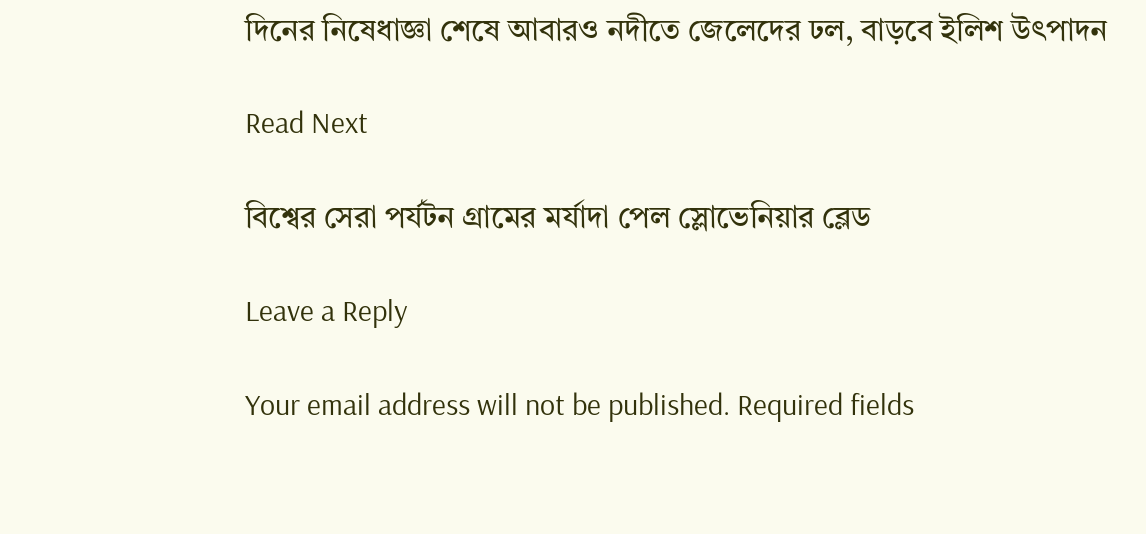দিনের নিষেধাজ্ঞা শেষে আবারও নদীতে জেলেদের ঢল, বাড়বে ইলিশ উৎপাদন

Read Next

বিশ্বের সেরা পর্যটন গ্রামের মর্যাদা পেল স্লোভেনিয়ার ব্লেড

Leave a Reply

Your email address will not be published. Required fields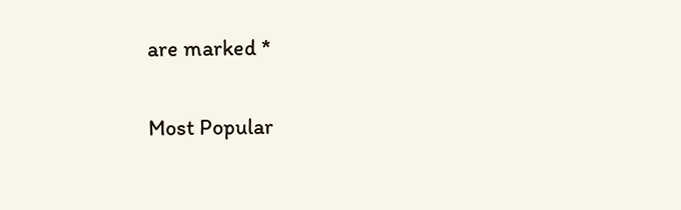are marked *

Most Popular